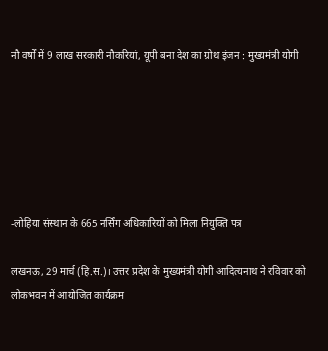नौ वर्षों में 9 लाख सरकारी नौकरियां, यूपी बना देश का ग्रोथ इंजन : मुख्यमंत्री योगी






-लोहिया संस्थान के 665 नर्सिंग अधिकारियों को मिला नियुक्ति पत्र

लखनऊ, 29 मार्च (हि.स.)। उत्तर प्रदेश के मुख्यमंत्री योगी आदित्यनाथ ने रविवार को लोकभवन में आयोजित कार्यक्रम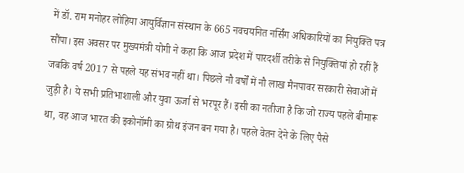में डॉ. राम मनोहर लोहिया आयुर्विज्ञान संस्थान के 665 नवचयनित नर्सिंग अधिकारियों का नियुक्ति पत्र सौंपा। इस अवसर पर मुख्यमंत्री योगी ने कहा कि आज प्रदेश में पारदर्शी तरीके से नियुक्तियां हो रहीं हैं जबकि वर्ष 2017 से पहले यह संभव नहीं था। पिछले नौ वर्षों में नौ लाख मैनपावर सरकारी सेवाओं में जुड़ी है। ये सभी प्रतिभाशाली और युवा ऊर्जा से भरपूर हैं। इसी का नतीजा है कि जो राज्य पहले बीमारू था, वह आज भारत की इकोनॉमी का ग्रोथ इंजन बन गया है। पहले वेतन देने के लिए पैसे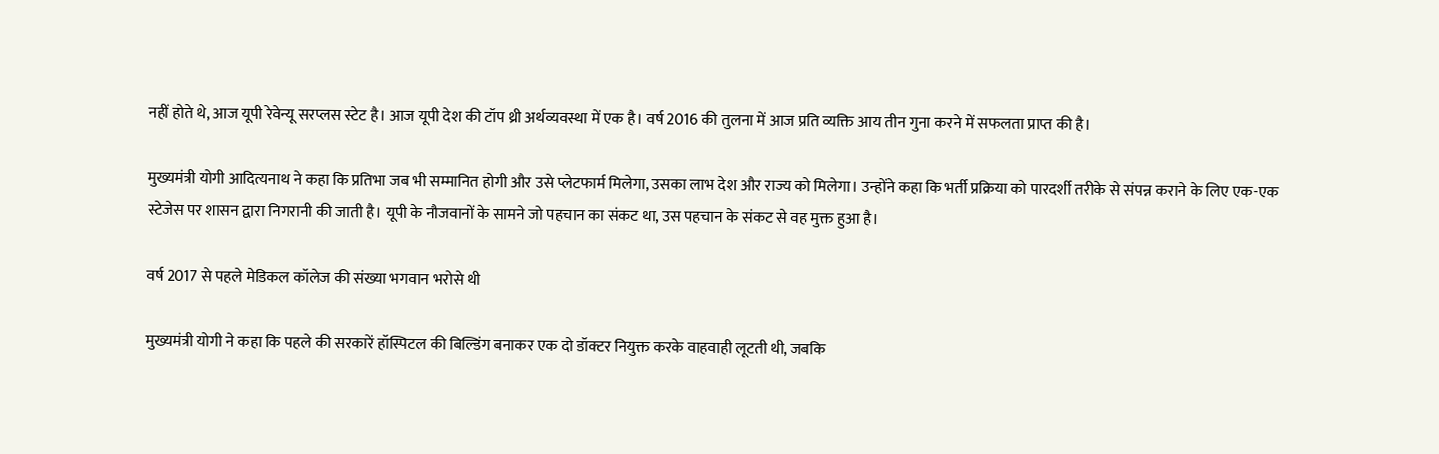नहीं होते थे, आज यूपी रेवेन्यू सरप्लस स्टेट है। आज यूपी देश की टॉप थ्री अर्थव्यवस्था में एक है। वर्ष 2016 की तुलना में आज प्रति व्यक्ति आय तीन गुना करने में सफलता प्राप्त की है।

मुख्यमंत्री योगी आदित्यनाथ ने कहा कि प्रतिभा जब भी सम्मानित होगी और उसे प्लेटफार्म मिलेगा, उसका लाभ देश और राज्य को मिलेगा। उन्होंने कहा कि भर्ती प्रक्रिया को पारदर्शी तरीके से संपन्न कराने के लिए एक-एक स्टेजेस पर शासन द्वारा निगरानी की जाती है। यूपी के नौजवानों के सामने जो पहचान का संकट था, उस पहचान के संकट से वह मुक्त हुआ है।

वर्ष 2017 से पहले मेडिकल कॉलेज की संख्या भगवान भरोसे थी

मुख्यमंत्री योगी ने कहा कि पहले की सरकारें हॉस्पिटल की बिल्डिंग बनाकर एक दो डॉक्टर नियुक्त करके वाहवाही लूटती थी, जबकि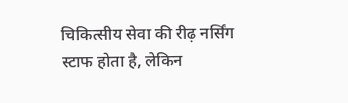चिकित्सीय सेवा की रीढ़ नर्सिंग स्टाफ होता है, लेकिन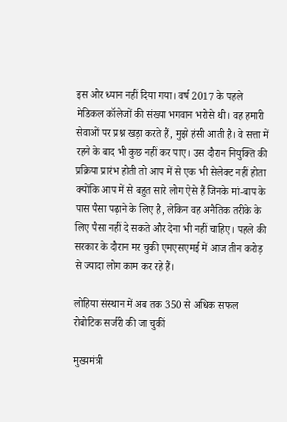इस ओर ध्यान नहीं दिया गया। वर्ष 2017 के पहले मेडिकल कॉलेजों की संख्या भगवान भरोसे थी। वह हमारी सेवाओं पर प्रश्न खड़ा करते हैं, मुझे हंसी आती है। वे सत्ता में रहने के बाद भी कुछ नहीं कर पाए। उस दौरान नियुक्ति की प्रक्रिया प्रारंभ होती तो आप में से एक भी सेलेक्ट नहीं होता क्योंकि आप में से बहुत सारे लोग ऐसे हैं जिनके मां-बाप के पास पैसा पढ़ाने के लिए है, लेकिन वह अनैतिक तरीके के लिए पैसा नहीं दे सकते और देना भी नहीं चाहिए। पहले की सरकार के दौरान मर चुकी एमएसएमई में आज तीन करोड़ से ज्यादा लोग काम कर रहे हैं।

लोहिया संस्थान में अब तक 350 से अधिक सफल रोबोटिक सर्जरी की जा चुकीं

मुख्यमंत्री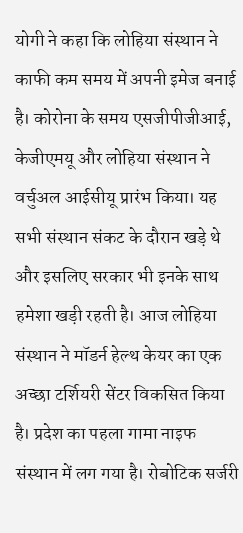योगी ने कहा कि लोहिया संस्थान ने काफी कम समय में अपनी इमेज बनाई है। कोरोना के समय एसजीपीजीआई, केजीएमयू और लोहिया संस्थान ने वर्चुअल आईसीयू प्रारंभ किया। यह सभी संस्थान संकट के दौरान खड़े थे और इसलिए सरकार भी इनके साथ हमेशा खड़ी रहती है। आज लोहिया संस्थान ने मॉडर्न हेल्थ केयर का एक अच्छा टर्शियरी सेंटर विकसित किया है। प्रदेश का पहला गामा नाइफ संस्थान में लग गया है। रोबोटिक सर्जरी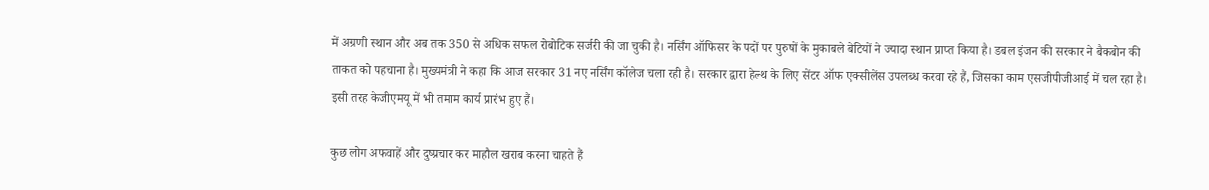में अग्रणी स्थान और अब तक 350 से अधिक सफल रोबोटिक सर्जरी की जा चुकी है। नर्सिंग ऑफिसर के पदों पर पुरुषों के मुकाबले बेटियों ने ज्यादा स्थान प्राप्त किया है। डबल इंजन की सरकार ने बैकबोन की ताकत को पहचाना है। मुख्यमंत्री ने कहा कि आज सरकार 31 नए नर्सिंग कॉलेज चला रही है। सरकार द्वारा हेल्थ के लिए सेंटर ऑफ एक्सीलेंस उपलब्ध करवा रहे हैं, जिसका काम एसजीपीजीआई में चल रहा है। इसी तरह केजीएमयू में भी तमाम कार्य प्रारंभ हुए हैं।

कुछ लोग अफवाहें और दुष्प्रचार कर माहौल खराब करना चाहते हैं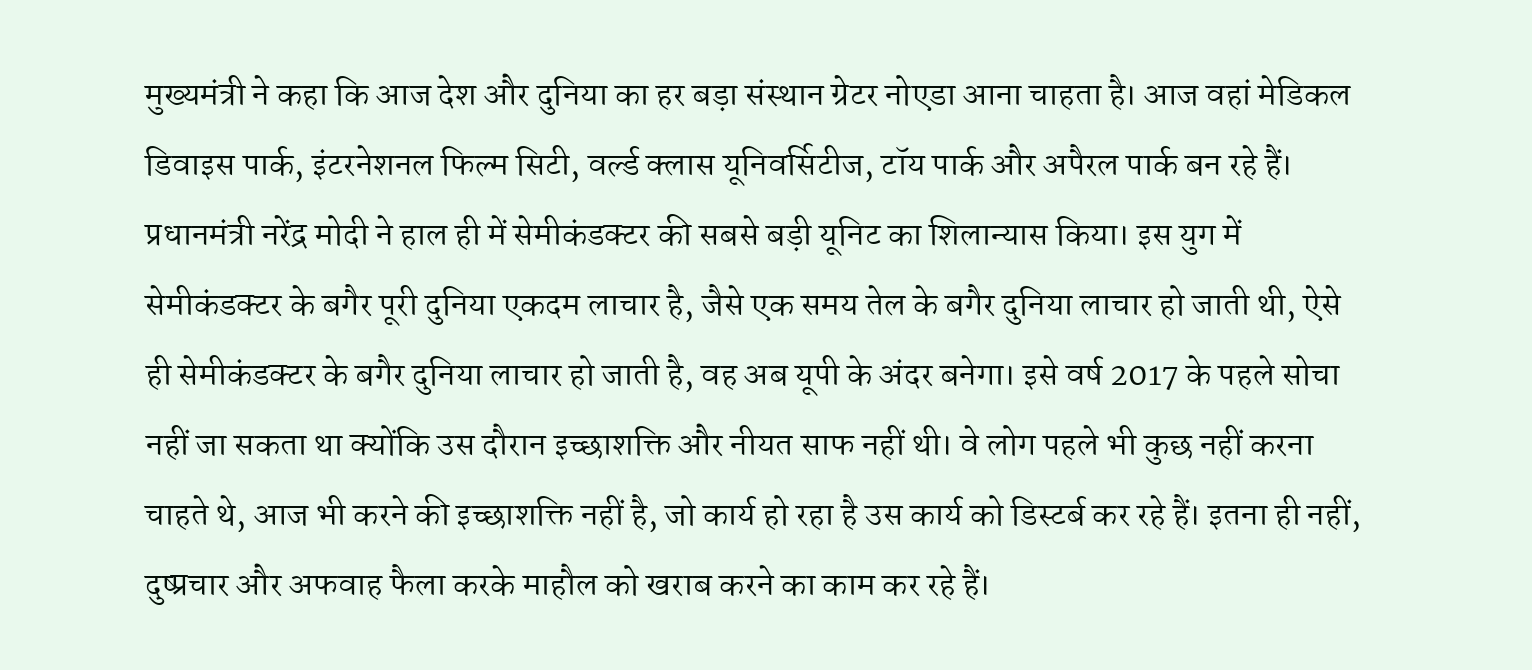मुख्यमंत्री ने कहा कि आज देश और दुनिया का हर बड़ा संस्थान ग्रेटर नोएडा आना चाहता है। आज वहां मेडिकल डिवाइस पार्क, इंटरनेशनल फिल्म सिटी, वर्ल्ड क्लास यूनिवर्सिटीज, टॉय पार्क और अपैरल पार्क बन रहे हैं। प्रधानमंत्री नरेंद्र मोदी ने हाल ही में सेमीकंडक्टर की सबसे बड़ी यूनिट का शिलान्यास किया। इस युग में सेमीकंडक्टर के बगैर पूरी दुनिया एकदम लाचार है, जैसे एक समय तेल के बगैर दुनिया लाचार हो जाती थी, ऐसे ही सेमीकंडक्टर के बगैर दुनिया लाचार हो जाती है, वह अब यूपी के अंदर बनेगा। इसे वर्ष 2017 के पहले सोचा नहीं जा सकता था क्योंकि उस दौरान इच्छाशक्ति और नीयत साफ नहीं थी। वे लोग पहले भी कुछ नहीं करना चाहते थे, आज भी करने की इच्छाशक्ति नहीं है, जो कार्य हो रहा है उस कार्य को डिस्टर्ब कर रहे हैं। इतना ही नहीं, दुष्प्रचार और अफवाह फैला करके माहौल को खराब करने का काम कर रहे हैं।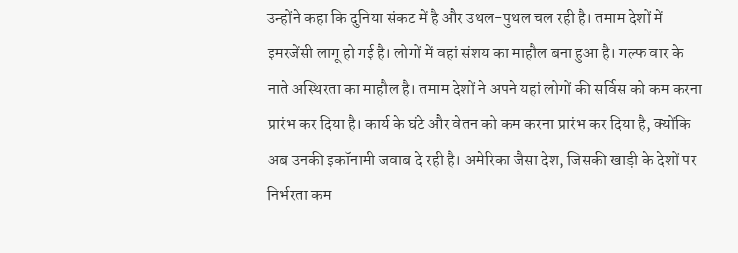उन्होंने कहा कि दुनिया संकट में है और उथल-पुथल चल रही है। तमाम देशों में इमरजेंसी लागू हो गई है। लोगों में वहां संशय का माहौल बना हुआ है। गल्फ वार के नाते अस्थिरता का माहौल है। तमाम देशों ने अपने यहां लोगों की सर्विस को कम करना प्रारंभ कर दिया है। कार्य के घंटे और वेतन को कम करना प्रारंभ कर दिया है, क्योंकि अब उनकी इकॉनामी जवाब दे रही है। अमेरिका जैसा देश, जिसकी खाड़ी के देशों पर निर्भरता कम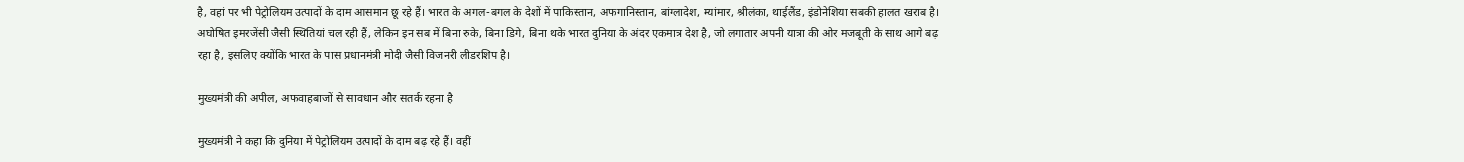है, वहां पर भी पेट्रोलियम उत्पादों के दाम आसमान छू रहे हैं। भारत के अगल-बगल के देशों में पाकिस्तान, अफगानिस्तान, बांग्लादेश, म्यांमार, श्रीलंका, थाईलैंड, इंडोनेशिया सबकी हालत खराब है। अघोषित इमरजेंसी जैसी स्थितियां चल रही हैं, लेकिन इन सब में बिना रुके, बिना डिगे, बिना थके भारत दुनिया के अंदर एकमात्र देश है, जो लगातार अपनी यात्रा की ओर मजबूती के साथ आगे बढ़ रहा है, इसलिए क्योंकि भारत के पास प्रधानमंत्री मोदी जैसी विजनरी लीडरशिप है।

मुख्यमंत्री की अपील, अफवाहबाजों से सावधान और सतर्क रहना है

मुख्यमंत्री ने कहा कि दुनिया में पेट्रोलियम उत्पादों के दाम बढ़ रहे हैं। वहीं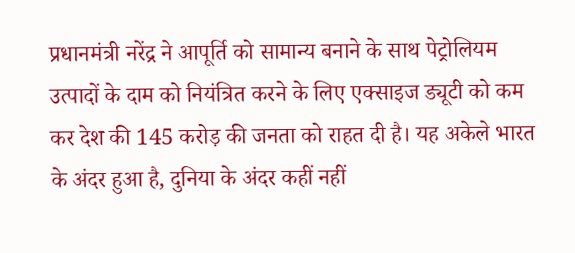प्रधानमंत्री नरेंद्र ने आपूर्ति को सामान्य बनाने के साथ पेट्रोलियम उत्पादों के दाम को नियंत्रित करने के लिए एक्साइज ड्यूटी को कम कर देश की 145 करोड़ की जनता को राहत दी है। यह अकेले भारत के अंदर हुआ है, दुनिया के अंदर कहीं नहीं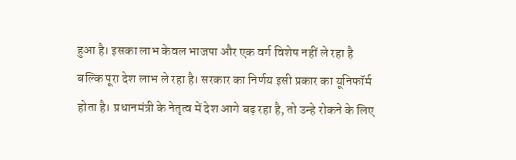हुआ है। इसका लाभ केवल भाजपा और एक वर्ग विशेष नहीं ले रहा है बल्कि पूरा देश लाभ ले रहा है। सरकार का निर्णय इसी प्रकार का यूनिफॉर्म होता है। प्रधानमंत्री के नेतृत्व में देश आगे बढ़ रहा है, तो उन्हे रोकने के लिए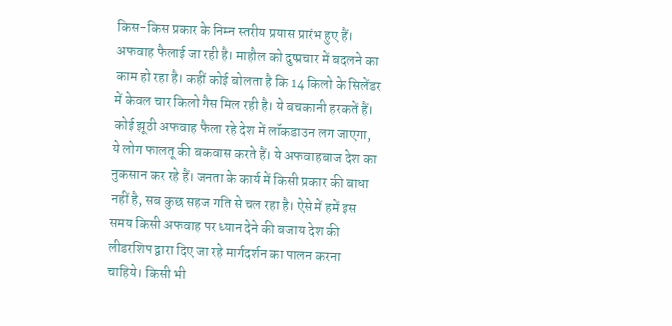किस-किस प्रकार के निम्न स्तरीय प्रयास प्रारंभ हुए हैं। अफवाह फैलाई जा रही है। माहौल को दुष्प्रचार में बदलने का काम हो रहा है। कहीं कोई बोलता है कि 14 किलो के सिलेंडर में केवल चार किलो गैस मिल रही है। ये बचकानी हरकतें हैं। कोई झूठी अफवाह फैला रहे देश में लॉकडाउन लग जाएगा, ये लोग फालतू की बकवास करते हैं। ये अफवाहबाज देश का नुकसान कर रहे हैं। जनता के कार्य में किसी प्रकार की बाधा नहीं है, सब कुछ सहज गति से चल रहा है। ऐसे में हमें इस समय किसी अफवाह पर ध्यान देने की बजाय देश की लीडरशिप द्वारा दिए जा रहे मार्गदर्शन का पालन करना चाहिये। किसी भी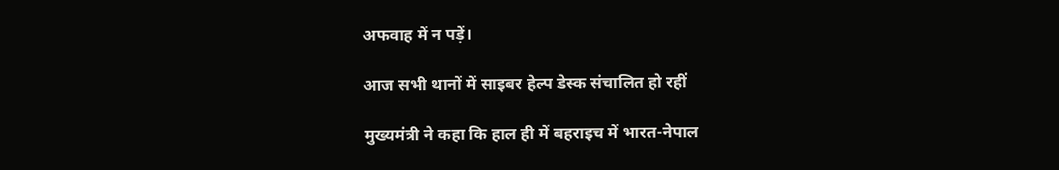अफवाह में न पड़ें।

आज सभी थानों में साइबर हेल्प डेस्क संचालित हो रहीं

मुख्यमंत्री ने कहा कि हाल ही में बहराइच में भारत-नेपाल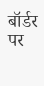बॉर्डर पर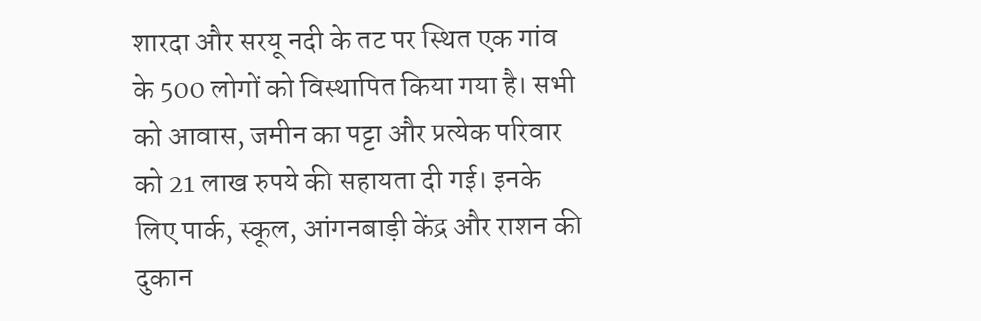शारदा और सरयू नदी के तट पर स्थित एक गांव के 500 लोगों को विस्थापित किया गया है। सभी को आवास, जमीन का पट्टा और प्रत्येक परिवार को 21 लाख रुपये की सहायता दी गई। इनके लिए पार्क, स्कूल, आंगनबाड़ी केंद्र और राशन की दुकान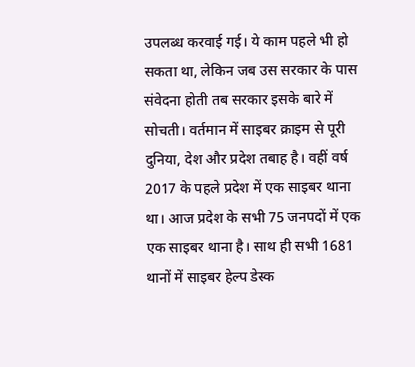उपलब्ध करवाई गई। ये काम पहले भी हो सकता था, लेकिन जब उस सरकार के पास संवेदना होती तब सरकार इसके बारे में सोचती। वर्तमान में साइबर क्राइम से पूरी दुनिया, देश और प्रदेश तबाह है। वहीं वर्ष 2017 के पहले प्रदेश में एक साइबर थाना था। आज प्रदेश के सभी 75 जनपदों में एक एक साइबर थाना है। साथ ही सभी 1681 थानों में साइबर हेल्प डेस्क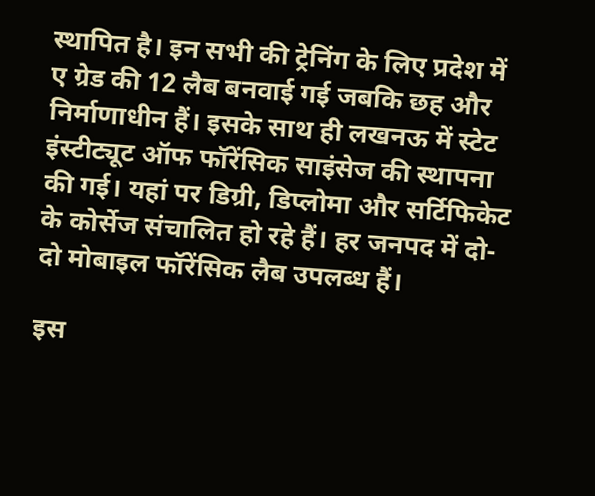स्थापित है। इन सभी की ट्रेनिंग के लिए प्रदेश में ए ग्रेड की 12 लैब बनवाई गई जबकि छह और निर्माणाधीन हैं। इसके साथ ही लखनऊ में स्टेट इंस्टीट्यूट ऑफ फॉरेंसिक साइंसेज की स्थापना की गई। यहां पर डिग्री, डिप्लोमा और सर्टिफिकेट के कोर्सेज संचालित हो रहे हैं। हर जनपद में दो-दो मोबाइल फॉरेंसिक लैब उपलब्ध हैं।

इस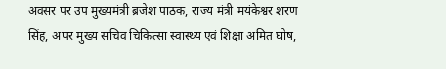अवसर पर उप मुख्यमंत्री ब्रजेश पाठक, राज्य मंत्री मयंकेश्वर शरण सिंह, अपर मुख्य सचिव चिकित्सा स्वास्थ्य एवं शिक्षा अमित घोष,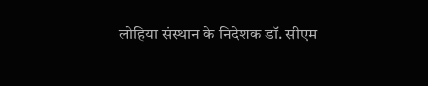लोहिया संस्थान के निदेशक डॉ. सीएम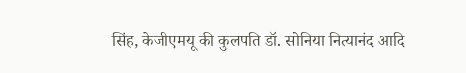सिंह, केजीएमयू की कुलपति डॉ. सोनिया नित्यानंद आदि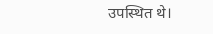उपस्थित थे।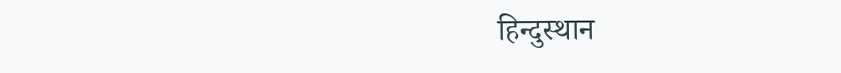हिन्दुस्थान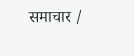समाचार /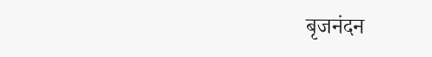बृजनंदन